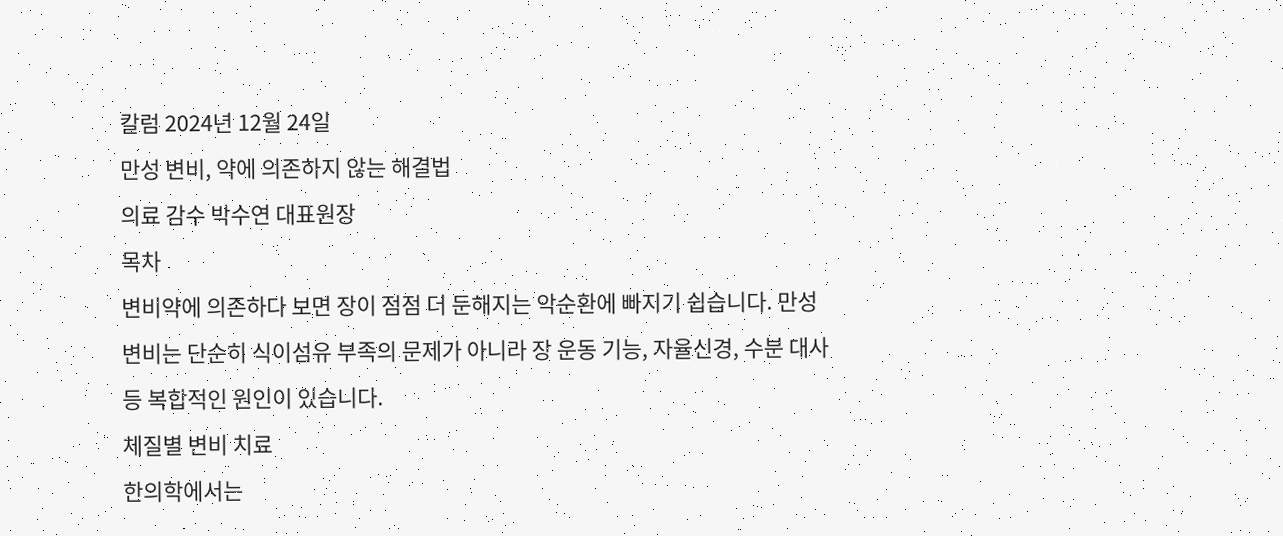칼럼 2024년 12월 24일
만성 변비, 약에 의존하지 않는 해결법
의료 감수 박수연 대표원장
목차
변비약에 의존하다 보면 장이 점점 더 둔해지는 악순환에 빠지기 쉽습니다. 만성 변비는 단순히 식이섬유 부족의 문제가 아니라 장 운동 기능, 자율신경, 수분 대사 등 복합적인 원인이 있습니다.
체질별 변비 치료
한의학에서는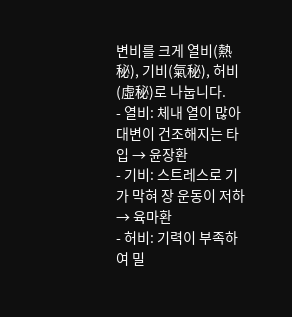변비를 크게 열비(熱秘), 기비(氣秘), 허비(虛秘)로 나눕니다.
- 열비: 체내 열이 많아 대변이 건조해지는 타입 → 윤장환
- 기비: 스트레스로 기가 막혀 장 운동이 저하 → 육마환
- 허비: 기력이 부족하여 밀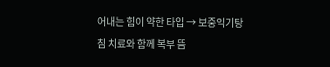어내는 힘이 약한 타입 → 보중익기탕
침 치료와 함께 복부 뜸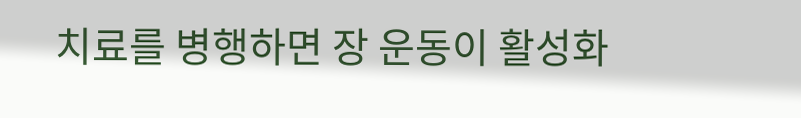치료를 병행하면 장 운동이 활성화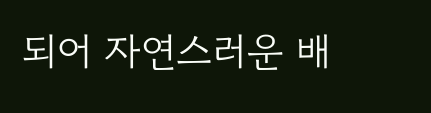되어 자연스러운 배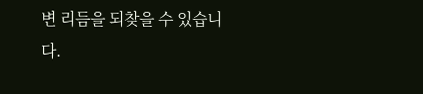변 리듬을 되찾을 수 있습니다.